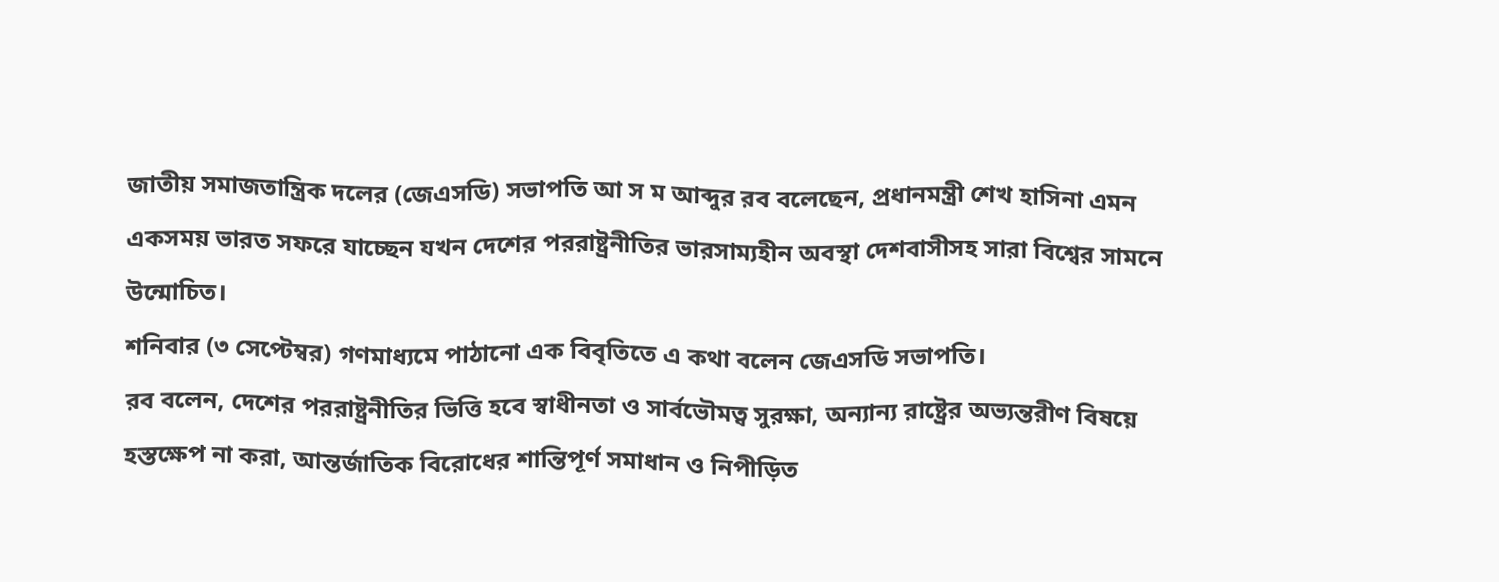জাতীয় সমাজতান্ত্রিক দলের (জেএসডি) সভাপতি আ স ম আব্দুর রব বলেছেন, প্রধানমন্ত্রী শেখ হাসিনা এমন একসময় ভারত সফরে যাচ্ছেন যখন দেশের পররাষ্ট্রনীতির ভারসাম্যহীন অবস্থা দেশবাসীসহ সারা বিশ্বের সামনে উন্মোচিত।
শনিবার (৩ সেপ্টেম্বর) গণমাধ্যমে পাঠানো এক বিবৃতিতে এ কথা বলেন জেএসডি সভাপতি।
রব বলেন, দেশের পররাষ্ট্রনীতির ভিত্তি হবে স্বাধীনতা ও সার্বভৌমত্ব সুরক্ষা, অন্যান্য রাষ্ট্রের অভ্যন্তরীণ বিষয়ে হস্তক্ষেপ না করা, আন্তর্জাতিক বিরোধের শান্তিপূর্ণ সমাধান ও নিপীড়িত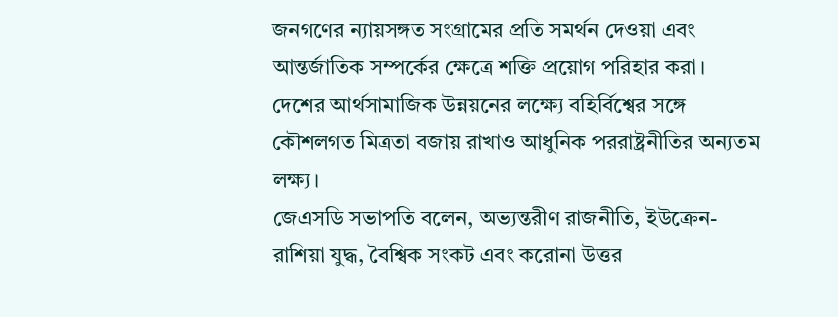জনগণের ন্যায়সঙ্গত সংগ্রামের প্রতি সমর্থন দেওয়া এবং আন্তর্জাতিক সম্পর্কের ক্ষেত্রে শক্তি প্রয়োগ পরিহার করা। দেশের আর্থসামাজিক উন্নয়নের লক্ষ্যে বহির্বিশ্বের সঙ্গে কৌশলগত মিত্রতা বজায় রাখাও আধুনিক পররাষ্ট্রনীতির অন্যতম লক্ষ্য।
জেএসডি সভাপতি বলেন, অভ্যন্তরীণ রাজনীতি, ইউক্রেন-রাশিয়া যুদ্ধ, বৈশ্বিক সংকট এবং করোনা উত্তর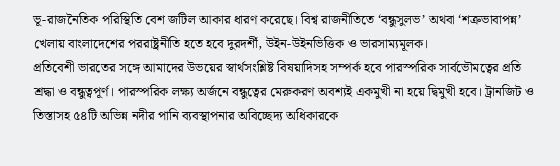ভূ-রাজনৈতিক পরিস্থিতি বেশ জটিল আকার ধারণ করেছে। বিশ্ব রাজনীতিতে ‘বন্ধুসুলভ’ অথবা ‘শত্রুভাবাপন্ন’ খেলায় বাংলাদেশের পররাষ্ট্রনীতি হতে হবে দুরদর্শী, উইন-উইনভিত্তিক ও ভারসাম্যমূলক।
প্রতিবেশী ভারতের সঙ্গে আমাদের উভয়ের স্বার্থসংশ্লিষ্ট বিষয়াদিসহ সম্পর্ক হবে পারস্পরিক সার্বভৌমত্বের প্রতি শ্রদ্ধা ও বন্ধুত্বপূর্ণ। পারস্পরিক লক্ষ্য অর্জনে বন্ধুত্বের মেরুকরণ অবশ্যই একমুখী না হয়ে দ্বিমুখী হবে। ট্রানজিট ও তিস্তাসহ ৫৪টি অভিন্ন নদীর পানি ব্যবস্থাপনার অবিচ্ছেদ্য অধিকারকে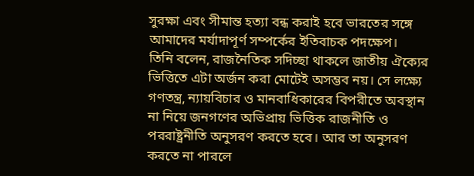সুরক্ষা এবং সীমান্ত হত্যা বন্ধ করাই হবে ভারতের সঙ্গে আমাদের মর্যাদাপূর্ণ সম্পর্কের ইতিবাচক পদক্ষেপ।
তিনি বলেন, রাজনৈতিক সদিচ্ছা থাকলে জাতীয় ঐক্যের ভিত্তিতে এটা অর্জন করা মোটেই অসম্ভব নয়। সে লক্ষ্যে গণতন্ত্র, ন্যায়বিচার ও মানবাধিকারের বিপরীতে অবস্থান না নিয়ে জনগণের অভিপ্রায় ভিত্তিক রাজনীতি ও পররাষ্ট্রনীতি অনুসরণ করতে হবে। আর তা অনুসরণ করতে না পারলে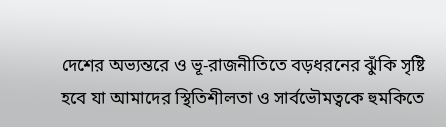দেশের অভ্যন্তরে ও ভূ-রাজনীতিতে বড়ধরনের ঝুঁকি সৃষ্টি হবে যা আমাদের স্থিতিশীলতা ও সার্বভৌমত্বকে হুমকিতে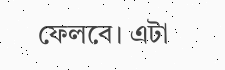ফেলবে। এটা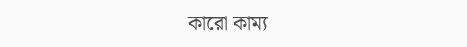কারো কাম্য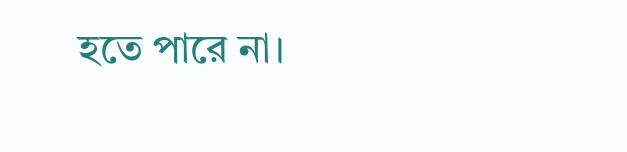হতে পারে না।